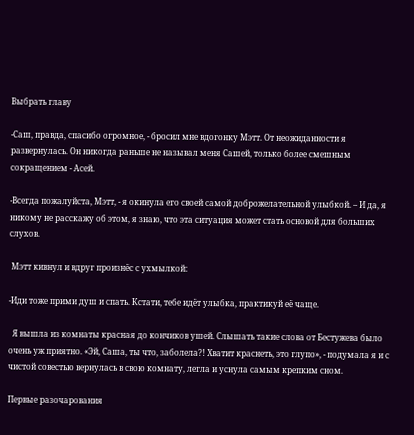Выбрать главу

-Саш, правда, спасибо огромное, - бросил мне вдогонку Мэтт. От неожиданности я развернулась. Он никогда раньше не называл меня Сашей, только более смешным сокращением - Асей.

-Всегда пожалуйста, Мэтт, - я окинула его своей самой доброжелательной улыбкой. – И да, я никому не расскажу об этом, я знаю, что эта ситуация может стать основой для больших слухов.

 Мэтт кивнул и вдруг произнёс с ухмылкой:

-Иди тоже прими душ и спать. Кстати, тебе идёт улыбка, практикуй её чаще.

  Я вышла из комнаты красная до кончиков ушей. Слышать такие слова от Бестужева было очень уж приятно. «Эй, Саша, ты что, заболела?! Хватит краснеть, это глупо», - подумала я и с чистой совестью вернулась в свою комнату, легла и уснула самым крепким сном.

Первые разочарования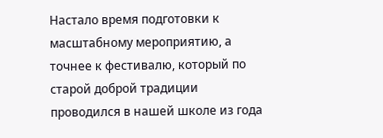Настало время подготовки к масштабному мероприятию, а точнее к фестивалю, который по старой доброй традиции проводился в нашей школе из года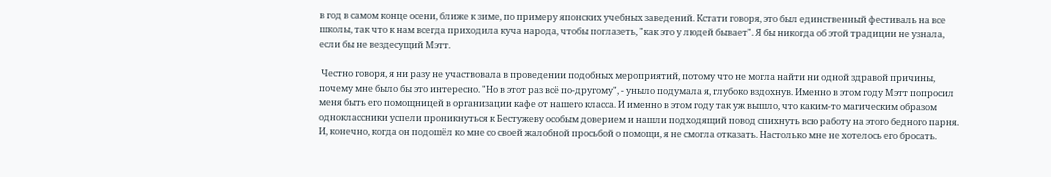в год в самом конце осени, ближе к зиме, по примеру японских учебных заведений. Кстати говоря, это был единственный фестиваль на все школы, так что к нам всегда приходила куча народа, чтобы поглазеть, "как это у людей бывает". Я бы никогда об этой традиции не узнала, если бы не вездесущий Мэтт.

 Честно говоря, я ни разу не участвовала в проведении подобных мероприятий, потому что не могла найти ни одной здравой причины, почему мне было бы это интересно. "Но в этот раз всё по-другому", - уныло подумала я, глубоко вздохнув. Именно в этом году Мэтт попросил меня быть его помощницей в организации кафе от нашего класса. И именно в этом году так уж вышло, что каким-то магическим образом одноклассники успели проникнуться к Бестужеву особым доверием и нашли подходящий повод спихнуть всю работу на этого бедного парня. И, конечно, когда он подошёл ко мне со своей жалобной просьбой о помощи, я не смогла отказать. Настолько мне не хотелось его бросать.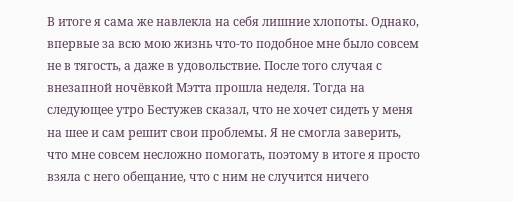В итоге я сама же навлекла на себя лишние хлопоты. Однако, впервые за всю мою жизнь что-то подобное мне было совсем не в тягость, а даже в удовольствие. После того случая с внезапной ночёвкой Мэтта прошла неделя. Тогда на следующее утро Бестужев сказал, что не хочет сидеть у меня на шее и сам решит свои проблемы. Я не смогла заверить, что мне совсем несложно помогать, поэтому в итоге я просто взяла с него обещание, что с ним не случится ничего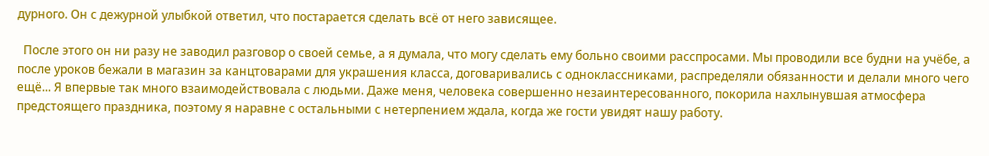дурного. Он с дежурной улыбкой ответил, что постарается сделать всё от него зависящее.

  После этого он ни разу не заводил разговор о своей семье, а я думала, что могу сделать ему больно своими расспросами. Мы проводили все будни на учёбе, а после уроков бежали в магазин за канцтоварами для украшения класса, договаривались с одноклассниками, распределяли обязанности и делали много чего ещё... Я впервые так много взаимодействовала с людьми. Даже меня, человека совершенно незаинтересованного, покорила нахлынувшая атмосфера предстоящего праздника, поэтому я наравне с остальными с нетерпением ждала, когда же гости увидят нашу работу.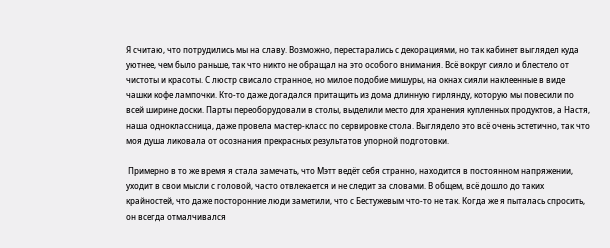Я считаю, что потрудились мы на славу. Возможно, перестарались с декорациями, но так кабинет выглядел куда уютнее, чем было раньше, так что никто не обращал на это особого внимания. Всё вокруг сияло и блестело от чистоты и красоты. С люстр свисало странное, но милое подобие мишуры, на окнах сияли наклеенные в виде чашки кофе лампочки. Кто-то даже догадался притащить из дома длинную гирлянду, которую мы повесили по всей ширине доски. Парты переоборудовали в столы, выделили место для хранения купленных продуктов, а Настя, наша одноклассница, даже провела мастер-класс по сервировке стола. Выглядело это всё очень эстетично, так что моя душа ликовала от осознания прекрасных результатов упорной подготовки.

 Примерно в то же время я стала замечать, что Мэтт ведёт себя странно, находится в постоянном напряжении, уходит в свои мысли с головой, часто отвлекается и не следит за словами. В общем, всё дошло до таких крайностей, что даже посторонние люди заметили, что с Бестужевым что-то не так. Когда же я пыталась спросить, он всегда отмалчивался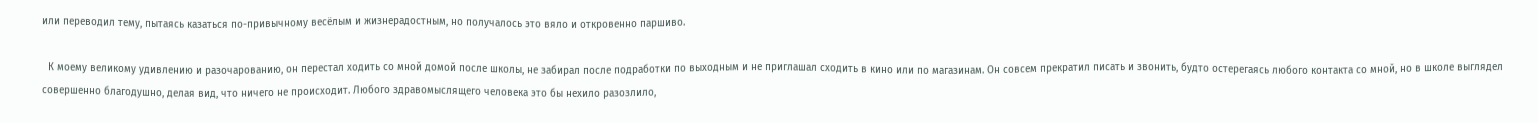или переводил тему, пытаясь казаться по-привычному весёлым и жизнерадостным, но получалось это вяло и откровенно паршиво.

  К моему великому удивлению и разочарованию, он перестал ходить со мной домой после школы, не забирал после подработки по выходным и не приглашал сходить в кино или по магазинам. Он совсем прекратил писать и звонить, будто остерегаясь любого контакта со мной, но в школе выглядел совершенно благодушно, делая вид, что ничего не происходит. Любого здравомыслящего человека это бы нехило разозлило,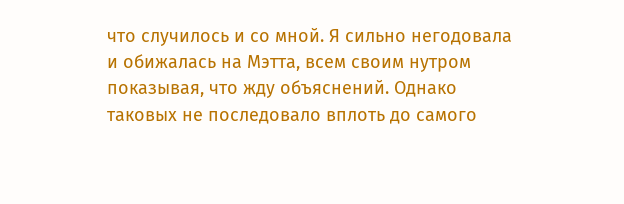что случилось и со мной. Я сильно негодовала и обижалась на Мэтта, всем своим нутром показывая, что жду объяснений. Однако таковых не последовало вплоть до самого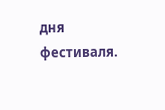дня фестиваля.